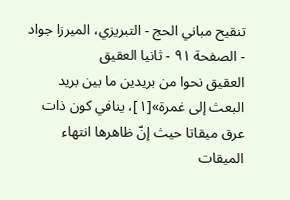تنقيح مباني الحج - التبريزي، الميرزا جواد - الصفحة ٩١ - ثانيا العقيق
العقيق نحوا من بريدين ما بين بريد البعث إلى غمرة»[١]، ينافي كون ذات عرق ميقاتا حيث إنّ ظاهرها انتهاء الميقات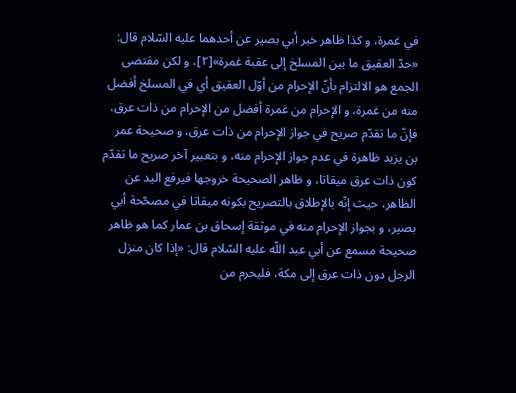في غمرة، و كذا ظاهر خبر أبي بصير عن أحدهما عليه السّلام قال: «حدّ العقيق ما بين المسلخ إلى عقبة غمرة»[٢]، و لكن مقتضى الجمع هو الالتزام بأنّ الإحرام من أوّل العقيق أي في المسلخ أفضل منه من غمرة، و الإحرام من غمرة أفضل من الإحرام من ذات عرق، فإنّ ما تقدّم صريح في جواز الإحرام من ذات عرق، و صحيحة عمر بن يزيد ظاهرة في عدم جواز الإحرام منه، و بتعبير آخر صريح ما تقدّم كون ذات عرق ميقاتا، و ظاهر الصحيحة خروجها فيرفع اليد عن الظاهر، حيث إنّه بالإطلاق بالتصريح بكونه ميقاتا في مصحّحة أبي بصير، و بجواز الإحرام منه في موثقة إسحاق بن عمار كما هو ظاهر صحيحة مسمع عن أبي عبد اللّه عليه السّلام قال: «إذا كان منزل الرجل دون ذات عرق إلى مكة، فليحرم من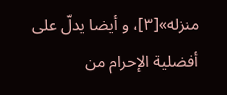منزله»[٣]، و أيضا يدلّ على أفضلية الإحرام من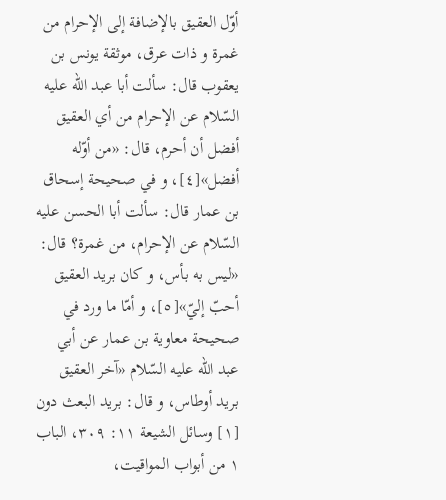أوّل العقيق بالإضافة إلى الإحرام من غمرة و ذات عرق، موثقة يونس بن يعقوب قال: سألت أبا عبد اللّه عليه السّلام عن الإحرام من أي العقيق أفضل أن أحرم، قال: «من أوّله أفضل»[٤]، و في صحيحة إسحاق بن عمار قال: سألت أبا الحسن عليه السّلام عن الإحرام، من غمرة؟ قال: «ليس به بأس، و كان بريد العقيق أحبّ إليّ»[٥]، و أمّا ما ورد في صحيحة معاوية بن عمار عن أبي عبد اللّه عليه السّلام «آخر العقيق بريد أوطاس، و قال: بريد البعث دون
[١] وسائل الشيعة ١١: ٣٠٩، الباب ١ من أبواب المواقيت،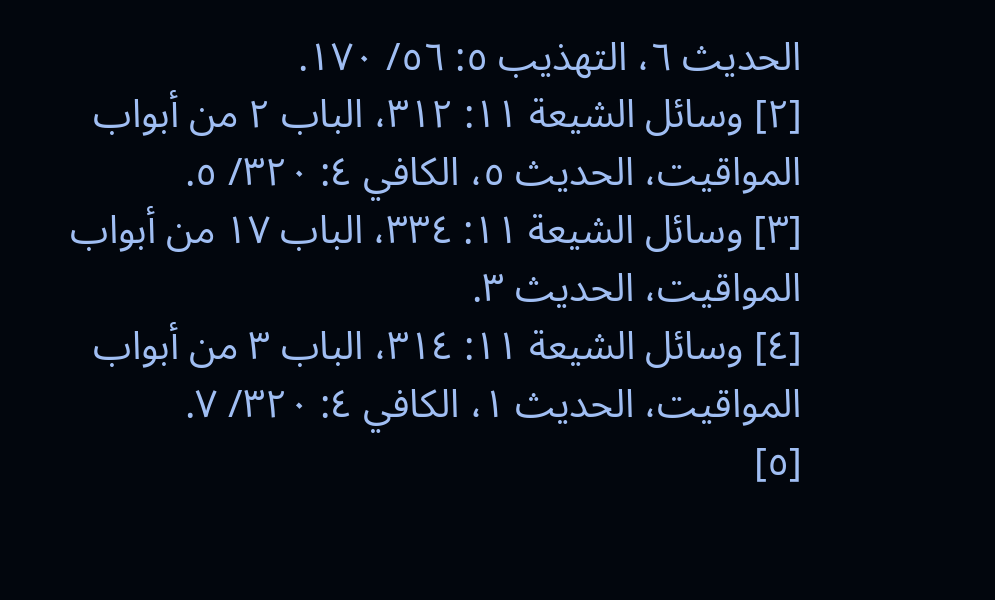الحديث ٦، التهذيب ٥: ٥٦/ ١٧٠.
[٢] وسائل الشيعة ١١: ٣١٢، الباب ٢ من أبواب المواقيت، الحديث ٥، الكافي ٤: ٣٢٠/ ٥.
[٣] وسائل الشيعة ١١: ٣٣٤، الباب ١٧ من أبواب المواقيت، الحديث ٣.
[٤] وسائل الشيعة ١١: ٣١٤، الباب ٣ من أبواب المواقيت، الحديث ١، الكافي ٤: ٣٢٠/ ٧.
[٥]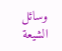وسائل الشيعة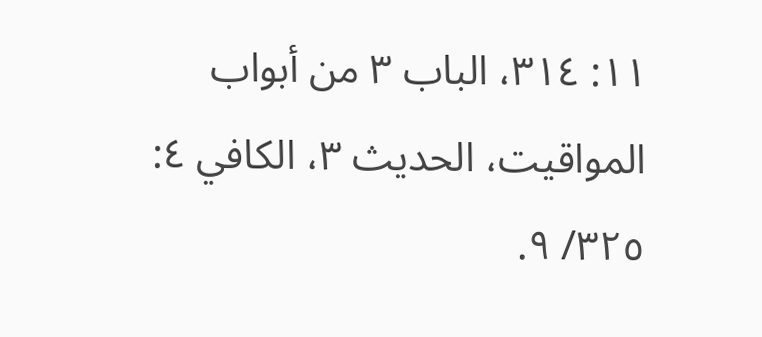١١: ٣١٤، الباب ٣ من أبواب المواقيت، الحديث ٣، الكافي ٤: ٣٢٥/ ٩.